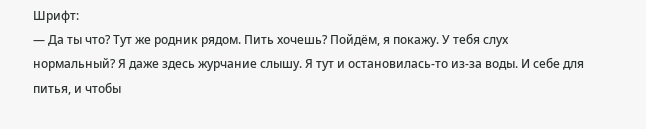Шрифт:
— Да ты что? Тут же родник рядом. Пить хочешь? Пойдём, я покажу. У тебя слух нормальный? Я даже здесь журчание слышу. Я тут и остановилась-то из-за воды. И себе для питья, и чтобы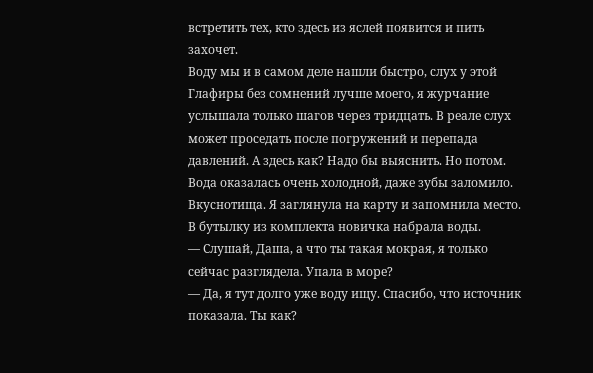встретить тех, кто здесь из яслей появится и пить захочет.
Воду мы и в самом деле нашли быстро, слух у этой Глафиры без сомнений лучше моего, я журчание услышала только шагов через тридцать. В реале слух может проседать после погружений и перепада давлений. А здесь как? Надо бы выяснить. Но потом. Вода оказалась очень холодной, даже зубы заломило. Вкуснотища. Я заглянула на карту и запомнила место. В бутылку из комплекта новичка набрала воды.
— Слушай, Даша, а что ты такая мокрая, я только сейчас разглядела. Упала в море?
— Да, я тут долго уже воду ищу. Спасибо, что источник показала. Ты как?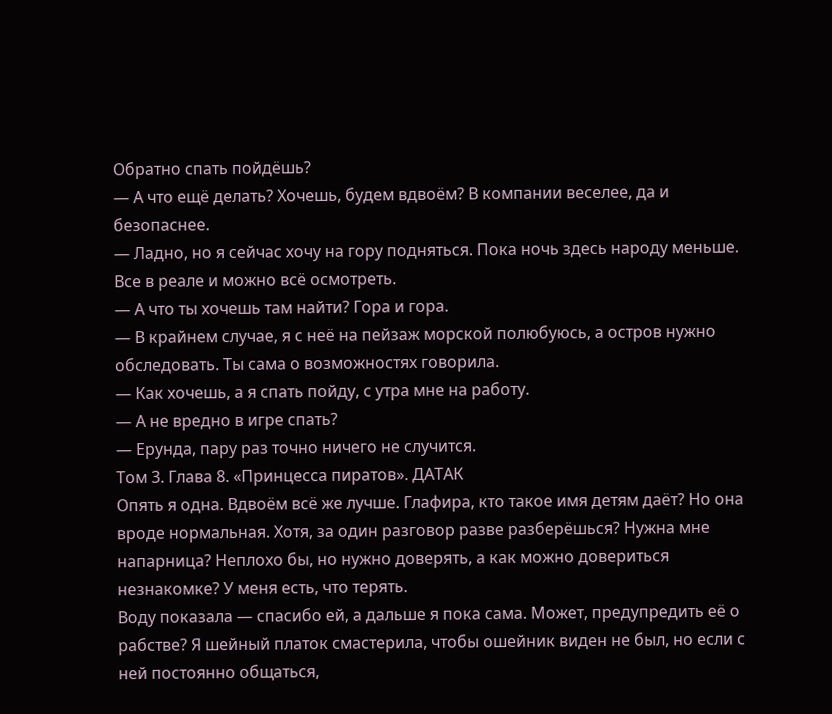Обратно спать пойдёшь?
— А что ещё делать? Хочешь, будем вдвоём? В компании веселее, да и безопаснее.
— Ладно, но я сейчас хочу на гору подняться. Пока ночь здесь народу меньше. Все в реале и можно всё осмотреть.
— А что ты хочешь там найти? Гора и гора.
— В крайнем случае, я с неё на пейзаж морской полюбуюсь, а остров нужно обследовать. Ты сама о возможностях говорила.
— Как хочешь, а я спать пойду, с утра мне на работу.
— А не вредно в игре спать?
— Ерунда, пару раз точно ничего не случится.
Том 3. Глава 8. «Принцесса пиратов». ДАТАК
Опять я одна. Вдвоём всё же лучше. Глафира, кто такое имя детям даёт? Но она вроде нормальная. Хотя, за один разговор разве разберёшься? Нужна мне напарница? Неплохо бы, но нужно доверять, а как можно довериться незнакомке? У меня есть, что терять.
Воду показала — спасибо ей, а дальше я пока сама. Может, предупредить её о рабстве? Я шейный платок смастерила, чтобы ошейник виден не был, но если с ней постоянно общаться,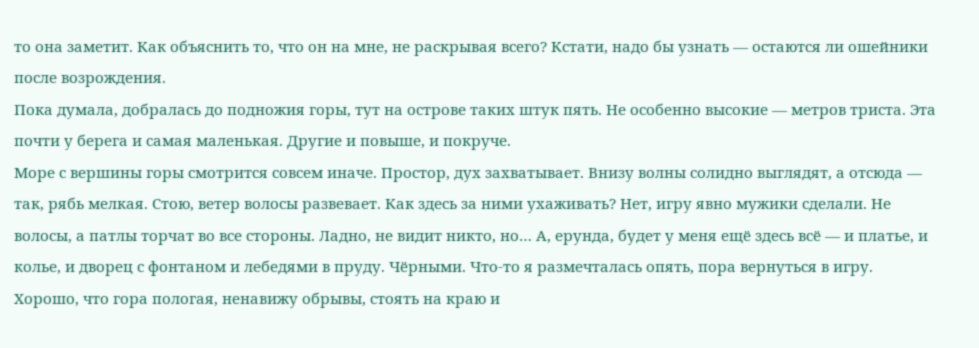то она заметит. Как объяснить то, что он на мне, не раскрывая всего? Кстати, надо бы узнать — остаются ли ошейники после возрождения.
Пока думала, добралась до подножия горы, тут на острове таких штук пять. Не особенно высокие — метров триста. Эта почти у берега и самая маленькая. Другие и повыше, и покруче.
Море с вершины горы смотрится совсем иначе. Простор, дух захватывает. Внизу волны солидно выглядят, а отсюда — так, рябь мелкая. Стою, ветер волосы развевает. Как здесь за ними ухаживать? Нет, игру явно мужики сделали. Не волосы, а патлы торчат во все стороны. Ладно, не видит никто, но… А, ерунда, будет у меня ещё здесь всё — и платье, и колье, и дворец с фонтаном и лебедями в пруду. Чёрными. Что-то я размечталась опять, пора вернуться в игру.
Хорошо, что гора пологая, ненавижу обрывы, стоять на краю и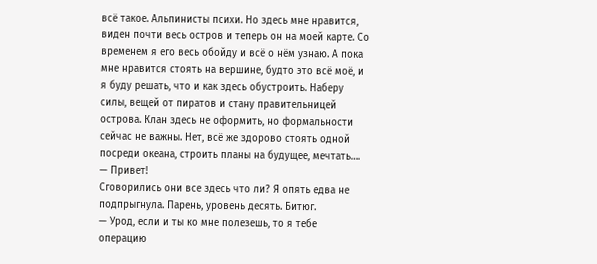всё такое. Альпинисты психи. Но здесь мне нравится, виден почти весь остров и теперь он на моей карте. Со временем я его весь обойду и всё о нём узнаю. А пока мне нравится стоять на вершине, будто это всё моё, и я буду решать, что и как здесь обустроить. Наберу силы, вещей от пиратов и стану правительницей острова. Клан здесь не оформить, но формальности сейчас не важны. Нет, всё же здорово стоять одной посреди океана, строить планы на будущее, мечтать….
— Привет!
Сговорились они все здесь что ли? Я опять едва не подпрыгнула. Парень, уровень десять. Битюг.
— Урод, если и ты ко мне полезешь, то я тебе операцию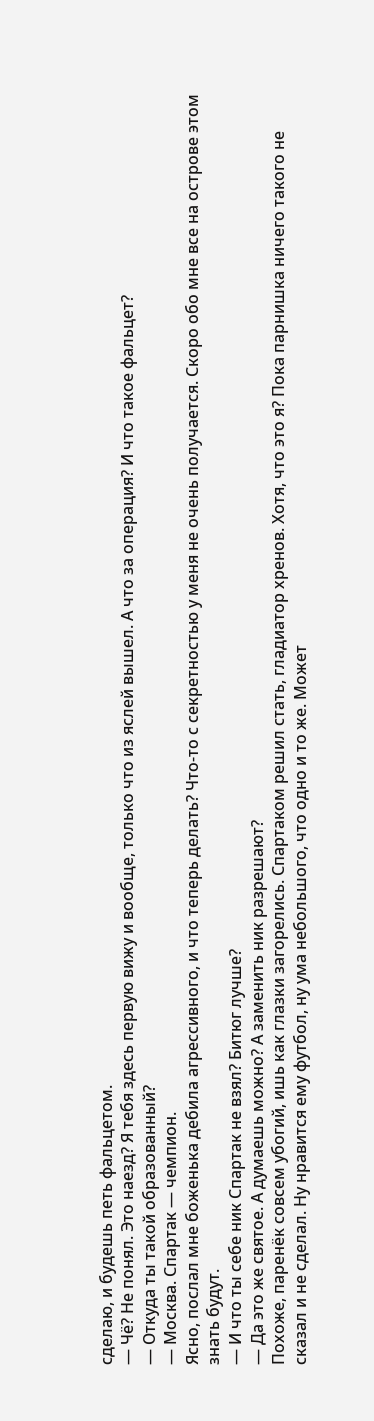сделаю, и будешь петь фальцетом.
— Чё? Не понял. Это наезд? Я тебя здесь первую вижу и вообще, только что из яслей вышел. А что за операция? И что такое фальцет?
— Откуда ты такой образованный?
— Москва. Спартак — чемпион.
Ясно, послал мне боженька дебила агрессивного, и что теперь делать? Что-то с секретностью у меня не очень получается. Скоро обо мне все на острове этом знать будут.
— И что ты себе ник Спартак не взял? Битюг лучше?
— Да это же святое. А думаешь можно? А заменить ник разрешают?
Похоже, паренёк совсем убогий, ишь как глазки загорелись. Спартаком решил стать, гладиатор хренов. Хотя, что это я? Пока парнишка ничего такого не сказал и не сделал. Ну нравится ему футбол, ну ума небольшого, что одно и то же. Может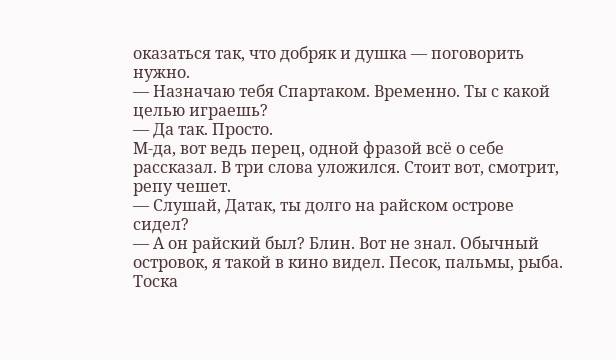оказаться так, что добряк и душка — поговорить нужно.
— Назначаю тебя Спартаком. Временно. Ты с какой целью играешь?
— Да так. Просто.
М-да, вот ведь перец, одной фразой всё о себе рассказал. В три слова уложился. Стоит вот, смотрит, репу чешет.
— Слушай, Датак, ты долго на райском острове сидел?
— А он райский был? Блин. Вот не знал. Обычный островок, я такой в кино видел. Песок, пальмы, рыба. Тоска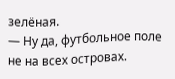зелёная.
— Ну да, футбольное поле не на всех островах.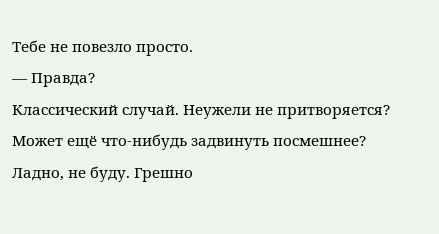Тебе не повезло просто.
— Правда?
Классический случай. Неужели не притворяется? Может ещё что-нибудь задвинуть посмешнее? Ладно, не буду. Грешно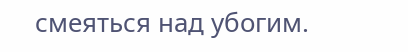смеяться над убогим.